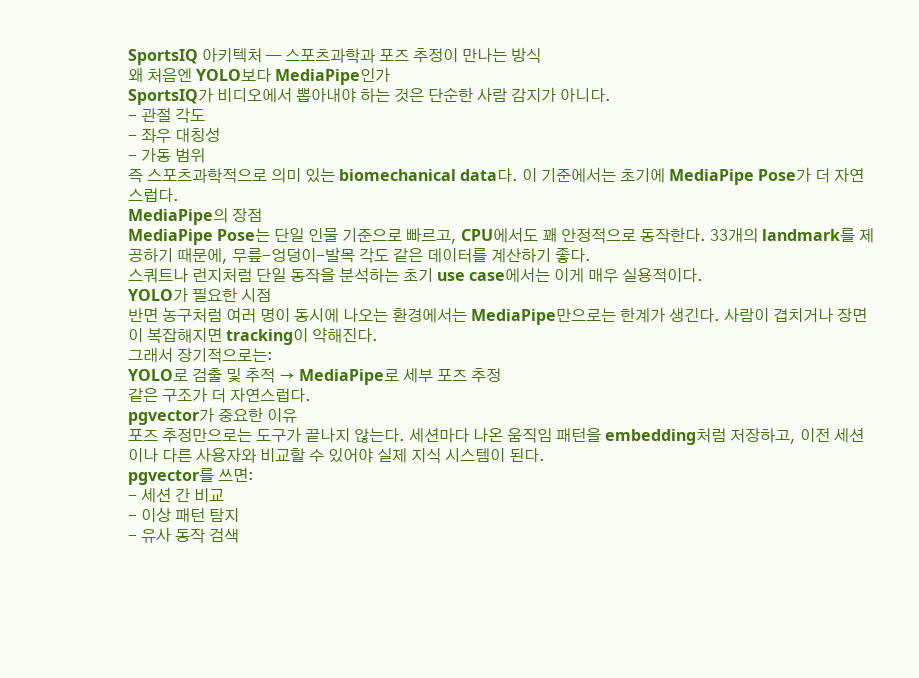SportsIQ 아키텍처 — 스포츠과학과 포즈 추정이 만나는 방식
왜 처음엔 YOLO보다 MediaPipe인가
SportsIQ가 비디오에서 뽑아내야 하는 것은 단순한 사람 감지가 아니다.
- 관절 각도
- 좌우 대칭성
- 가동 범위
즉 스포츠과학적으로 의미 있는 biomechanical data다. 이 기준에서는 초기에 MediaPipe Pose가 더 자연스럽다.
MediaPipe의 장점
MediaPipe Pose는 단일 인물 기준으로 빠르고, CPU에서도 꽤 안정적으로 동작한다. 33개의 landmark를 제공하기 때문에, 무릎-엉덩이-발목 각도 같은 데이터를 계산하기 좋다.
스쿼트나 런지처럼 단일 동작을 분석하는 초기 use case에서는 이게 매우 실용적이다.
YOLO가 필요한 시점
반면 농구처럼 여러 명이 동시에 나오는 환경에서는 MediaPipe만으로는 한계가 생긴다. 사람이 겹치거나 장면이 복잡해지면 tracking이 약해진다.
그래서 장기적으로는:
YOLO로 검출 및 추적 → MediaPipe로 세부 포즈 추정
같은 구조가 더 자연스럽다.
pgvector가 중요한 이유
포즈 추정만으로는 도구가 끝나지 않는다. 세션마다 나온 움직임 패턴을 embedding처럼 저장하고, 이전 세션이나 다른 사용자와 비교할 수 있어야 실제 지식 시스템이 된다.
pgvector를 쓰면:
- 세션 간 비교
- 이상 패턴 탐지
- 유사 동작 검색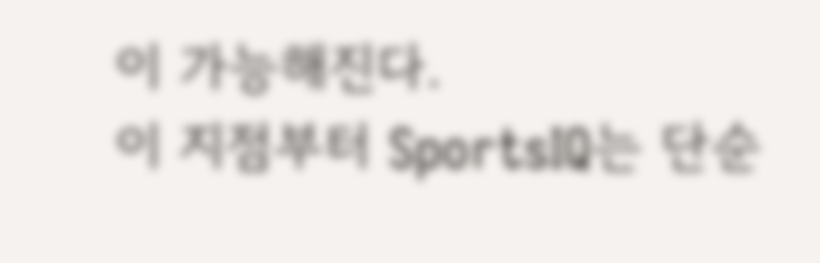이 가능해진다.
이 지점부터 SportsIQ는 단순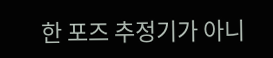한 포즈 추정기가 아니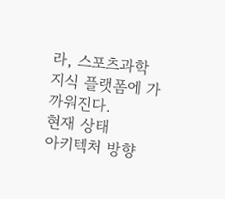라, 스포츠과학 지식 플랫폼에 가까워진다.
현재 상태
아키텍처 방향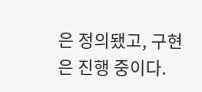은 정의됐고, 구현은 진행 중이다.